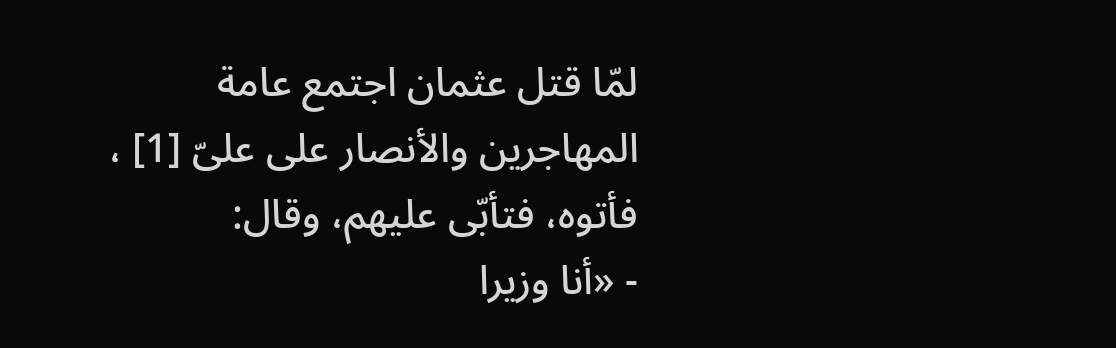لمّا قتل عثمان اجتمع عامة المهاجرين والأنصار على علىّ [1] ، فأتوه، فتأبّى عليهم، وقال:
- «أنا وزيرا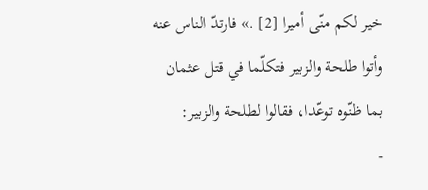خير لكم منّى أميرا [2] .» فارتدّ الناس عنه وأتوا طلحة والزبير فتكلّما في قتل عثمان بما ظنّوه توعّدا، فقالوا لطلحة والزبير:
-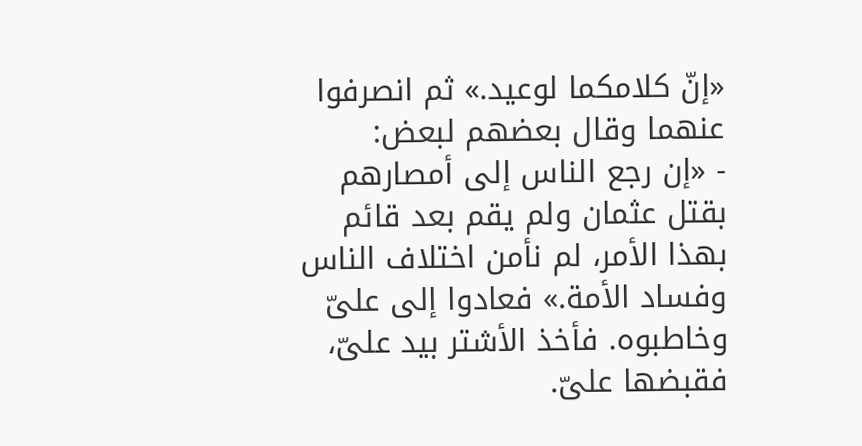«إنّ كلامكما لوعيد.» ثم انصرفوا عنهما وقال بعضهم لبعض:
- «إن رجع الناس إلى أمصارهم بقتل عثمان ولم يقم بعد قائم بهذا الأمر، لم نأمن اختلاف الناس وفساد الأمة.» فعادوا إلى علىّ وخاطبوه. فأخذ الأشتر بيد علىّ، فقبضها علىّ.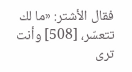فقال الأشتر: «ما لك تتعسّر، [508] وأنت ترى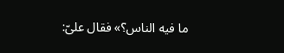ما فيه الناس؟» فقال علىّ: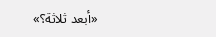«أبعد ثلاثة؟»